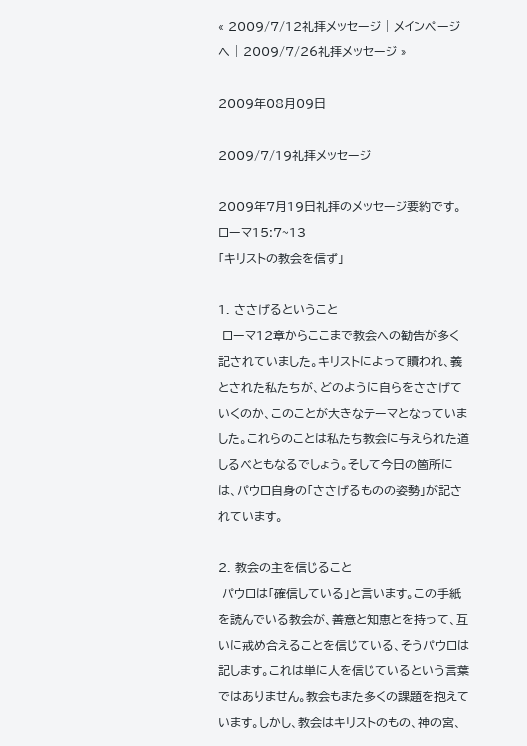« 2009/7/12礼拝メッセージ | メインページへ | 2009/7/26礼拝メッセージ »

2009年08月09日

2009/7/19礼拝メッセージ

2009年7月19日礼拝のメッセージ要約です。
ローマ15:7~13
「キリストの教会を信ず」

1. ささげるということ
 ローマ12章からここまで教会への勧告が多く記されていました。キリストによって贖われ、義とされた私たちが、どのように自らをささげていくのか、このことが大きなテーマとなっていました。これらのことは私たち教会に与えられた道しるべともなるでしょう。そして今日の箇所には、パウロ自身の「ささげるものの姿勢」が記されています。

2. 教会の主を信じること
 パウロは「確信している」と言います。この手紙を読んでいる教会が、善意と知恵とを持って、互いに戒め合えることを信じている、そうパウロは記します。これは単に人を信じているという言葉ではありません。教会もまた多くの課題を抱えています。しかし、教会はキリストのもの、神の宮、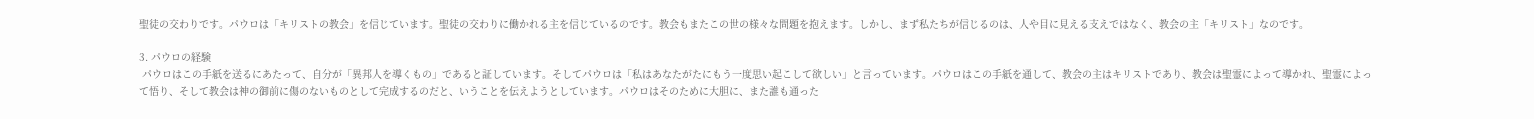聖徒の交わりです。パウロは「キリストの教会」を信じています。聖徒の交わりに働かれる主を信じているのです。教会もまたこの世の様々な問題を抱えます。しかし、まず私たちが信じるのは、人や目に見える支えではなく、教会の主「キリスト」なのです。

3. パウロの経験
 パウロはこの手紙を送るにあたって、自分が「異邦人を導くもの」であると証しています。そしてパウロは「私はあなたがたにもう一度思い起こして欲しい」と言っています。パウロはこの手紙を通して、教会の主はキリストであり、教会は聖霊によって導かれ、聖霊によって悟り、そして教会は神の御前に傷のないものとして完成するのだと、いうことを伝えようとしています。パウロはそのために大胆に、また誰も通った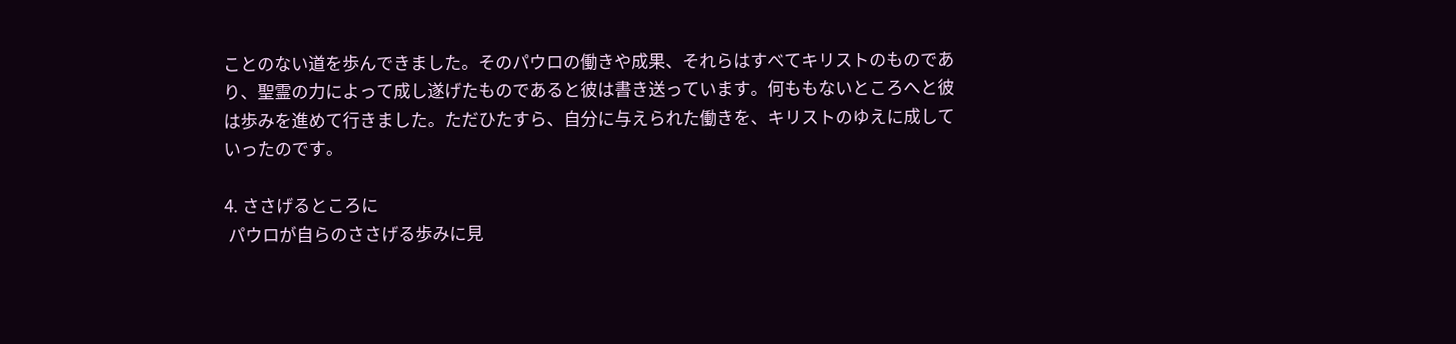ことのない道を歩んできました。そのパウロの働きや成果、それらはすべてキリストのものであり、聖霊の力によって成し遂げたものであると彼は書き送っています。何ももないところへと彼は歩みを進めて行きました。ただひたすら、自分に与えられた働きを、キリストのゆえに成していったのです。

4. ささげるところに
 パウロが自らのささげる歩みに見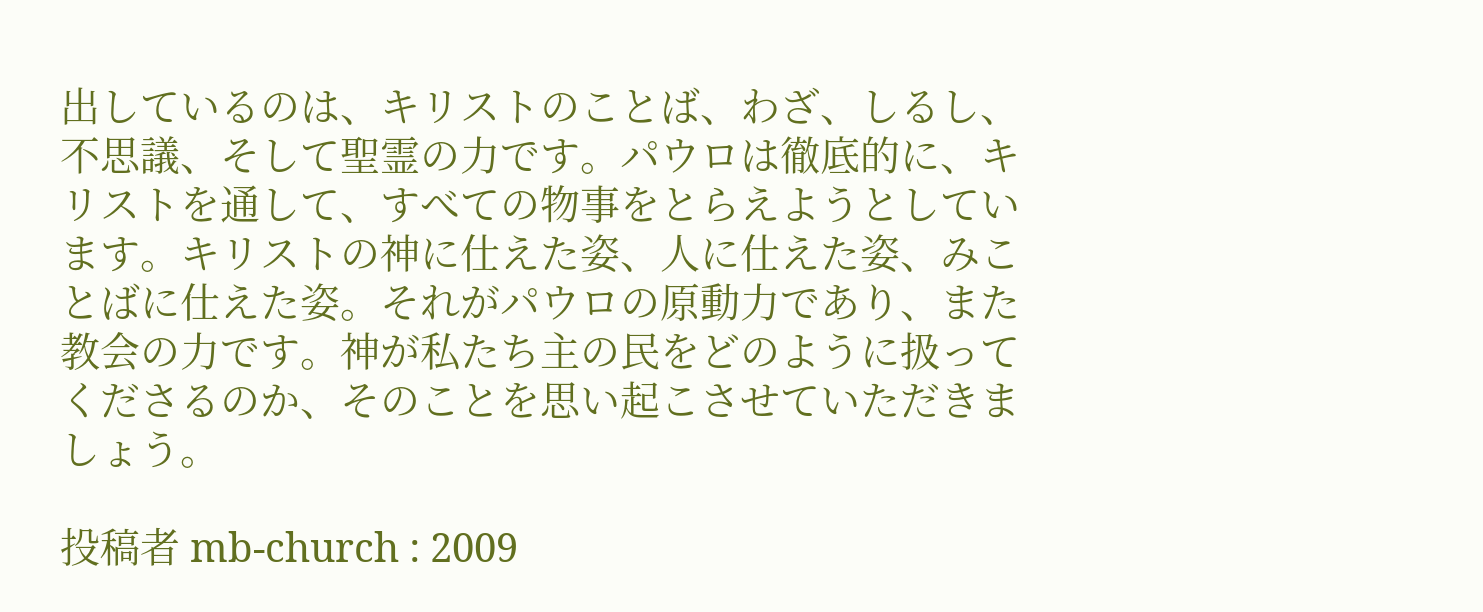出しているのは、キリストのことば、わざ、しるし、不思議、そして聖霊の力です。パウロは徹底的に、キリストを通して、すべての物事をとらえようとしています。キリストの神に仕えた姿、人に仕えた姿、みことばに仕えた姿。それがパウロの原動力であり、また教会の力です。神が私たち主の民をどのように扱ってくださるのか、そのことを思い起こさせていただきましょう。

投稿者 mb-church : 2009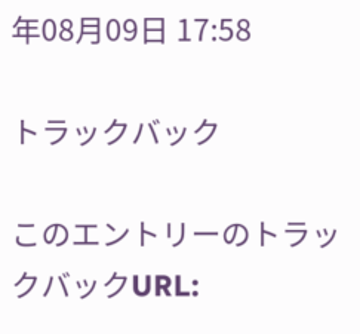年08月09日 17:58

トラックバック

このエントリーのトラックバックURL: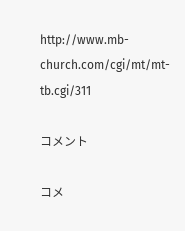http://www.mb-church.com/cgi/mt/mt-tb.cgi/311

コメント

コメ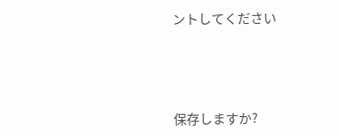ントしてください




保存しますか?